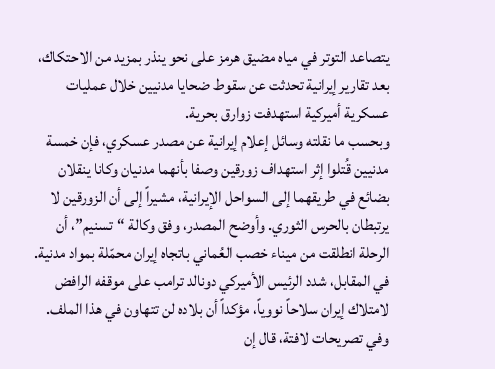يتصاعد التوتر في مياه مضيق هرمز على نحو ينذر بمزيد من الاحتكاك، بعد تقارير إيرانية تحدثت عن سقوط ضحايا مدنيين خلال عمليات عسكرية أميركية استهدفت زوارق بحرية.
وبحسب ما نقلته وسائل إعلام إيرانية عن مصدر عسكري، فإن خمسة مدنيين قُتلوا إثر استهداف زورقين وصفا بأنهما مدنيان وكانا ينقلان بضائع في طريقهما إلى السواحل الإيرانية، مشيراً إلى أن الزورقين لا يرتبطان بالحرس الثوري. وأوضح المصدر، وفق وكالة “تسنيم”، أن الرحلة انطلقت من ميناء خصب العُماني باتجاه إيران محمّلة بمواد مدنية.
في المقابل، شدد الرئيس الأميركي دونالد ترامب على موقفه الرافض لامتلاك إيران سلاحاً نووياً، مؤكداً أن بلاده لن تتهاون في هذا الملف. وفي تصريحات لافتة، قال إن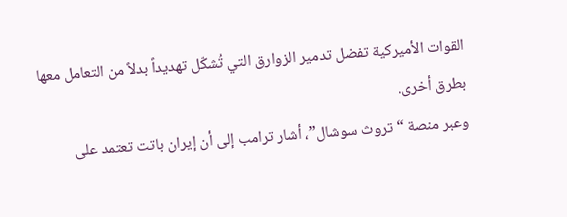القوات الأميركية تفضل تدمير الزوارق التي تُشكّل تهديداً بدلاً من التعامل معها بطرق أخرى.
وعبر منصة “تروث سوشال”، أشار ترامب إلى أن إيران باتت تعتمد على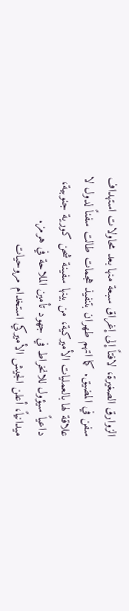الزوارق الصغيرة، لافتاً إلى إغراق سبعة منها بعد محاولات استهداف سفن في المضيق. كما اتهم طهران بتنفيذ هجمات طالت سفناً لدول لا علاقة لها بالعمليات الأميركية، من بينها سفينة شحن كورية جنوبية، داعياً سيؤول للانخراط في جهود تأمين الملاحة في هرمز.
ميدانياً، أعلن الجيش الأميركي استخدام مروحيات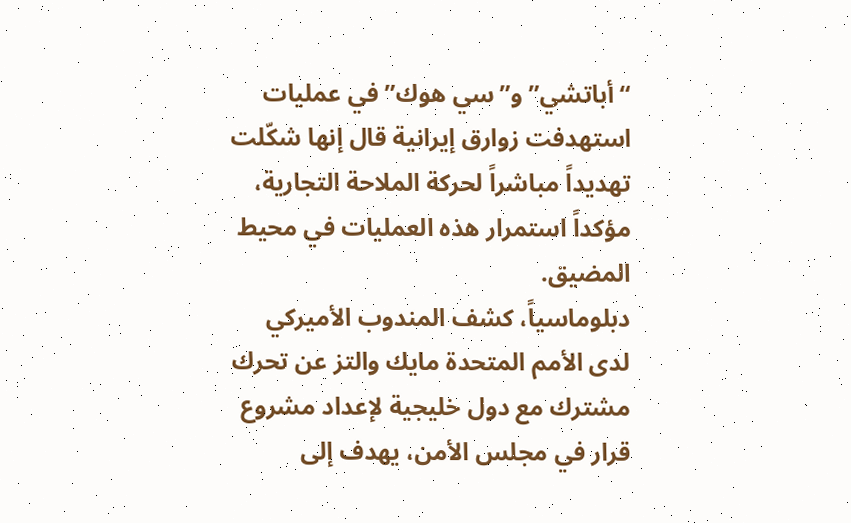“أباتشي” و”سي هوك” في عمليات استهدفت زوارق إيرانية قال إنها شكّلت تهديداً مباشراً لحركة الملاحة التجارية، مؤكداً استمرار هذه العمليات في محيط المضيق.
دبلوماسياً، كشف المندوب الأميركي لدى الأمم المتحدة مايك والتز عن تحرك مشترك مع دول خليجية لإعداد مشروع قرار في مجلس الأمن، يهدف إلى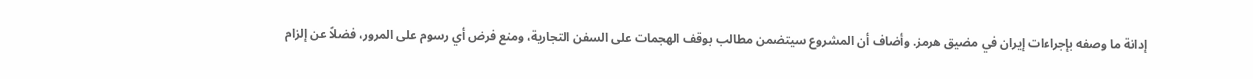إدانة ما وصفه بإجراءات إيران في مضيق هرمز. وأضاف أن المشروع سيتضمن مطالب بوقف الهجمات على السفن التجارية، ومنع فرض أي رسوم على المرور، فضلاً عن إلزام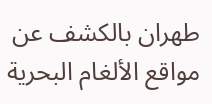طهران بالكشف عن مواقع الألغام البحرية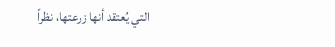التي يُعتقد أنها زرعتها، نظراً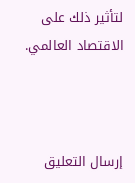لتأثير ذلك على الاقتصاد العالمي.



إرسال التعليق